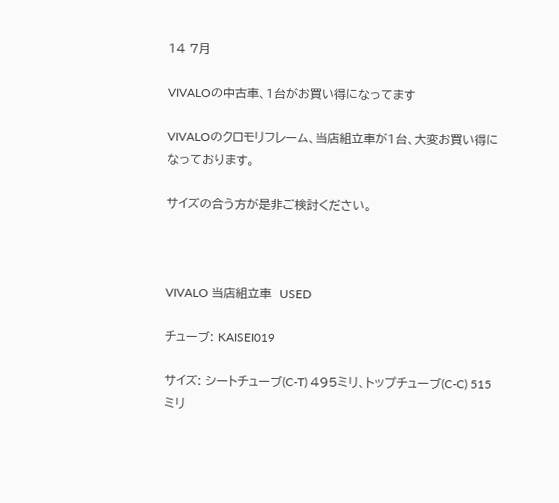14 7月

VIVALOの中古車、1台がお買い得になってます

VIVALOのクロモリフレーム、当店組立車が1台、大変お買い得になっております。

サイズの合う方が是非ご検討ください。



VIVALO 当店組立車  USED

チューブ: KAISEI019

サイズ: シートチューブ(C-T) 495ミリ、トップチューブ(C-C) 515ミリ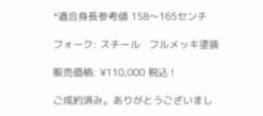*適合身長参考値 158〜165センチ

フォーク: スチール   フルメッキ塗装

販売価格: ¥110,000 税込 !

ご成約済み。ありがとうございまし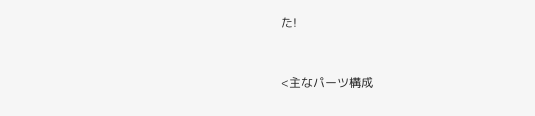た!



<主なパーツ構成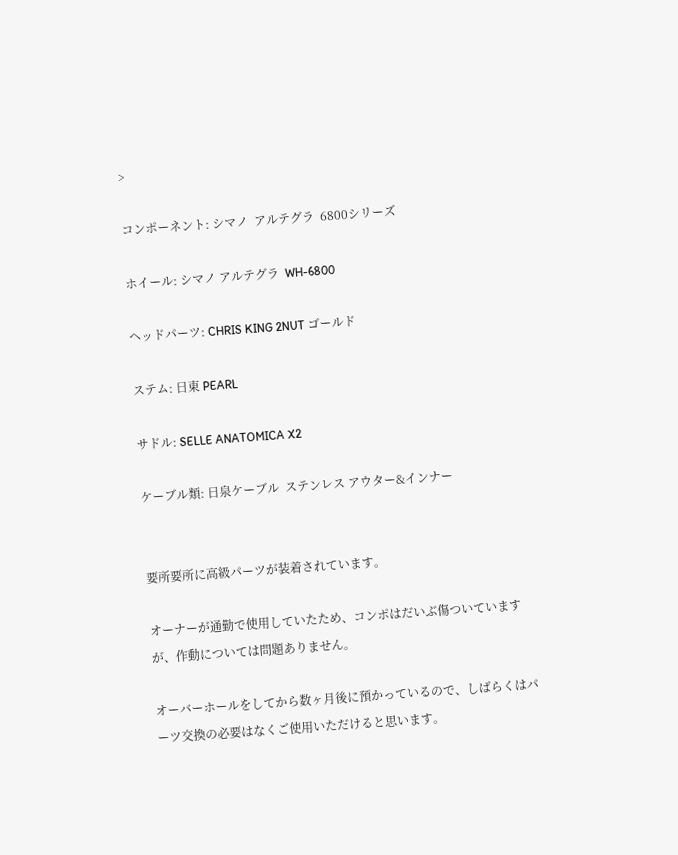>

コンポーネント: シマノ  アルテグラ  6800シリーズ

ホイール: シマノ アルテグラ  WH-6800

ヘッドパーツ: CHRIS KING 2NUT ゴールド

ステム: 日東 PEARL

サドル: SELLE ANATOMICA X2

ケーブル類: 日泉ケーブル  ステンレス アウター&インナー


要所要所に高級パーツが装着されています。

オーナーが通勤で使用していたため、コンポはだいぶ傷ついていますが、作動については問題ありません。

オーバーホールをしてから数ヶ月後に預かっているので、しばらくはパーツ交換の必要はなくご使用いただけると思います。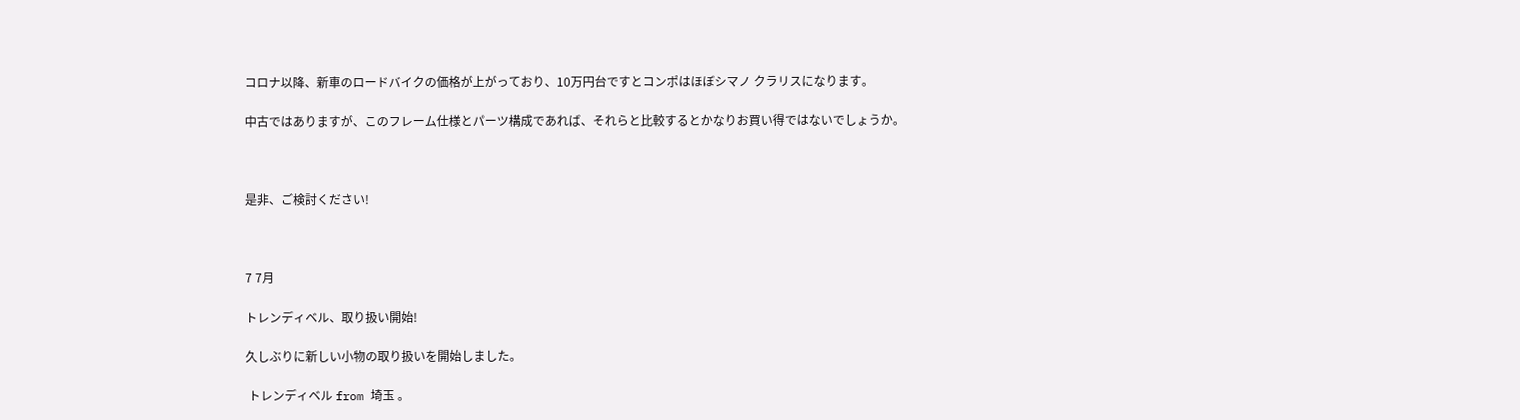コロナ以降、新車のロードバイクの価格が上がっており、10万円台ですとコンポはほぼシマノ クラリスになります。

中古ではありますが、このフレーム仕様とパーツ構成であれば、それらと比較するとかなりお買い得ではないでしょうか。



是非、ご検討ください!



7 7月

トレンディベル、取り扱い開始!

久しぶりに新しい小物の取り扱いを開始しました。

 トレンディベル from 埼玉 。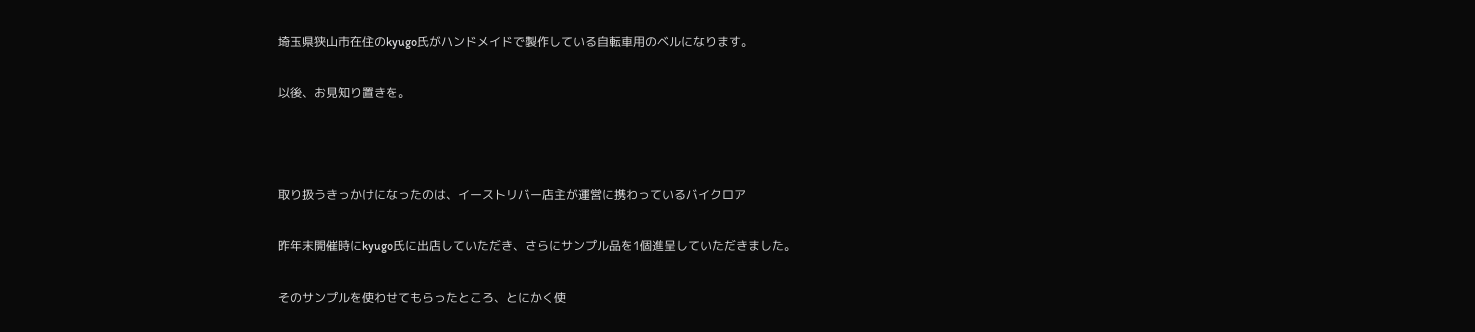埼玉県狭山市在住のkyugo氏がハンドメイドで製作している自転車用のベルになります。

以後、お見知り置きを。



取り扱うきっかけになったのは、イーストリバー店主が運営に携わっているバイクロア

昨年末開催時にkyugo氏に出店していただき、さらにサンプル品を1個進呈していただきました。

そのサンプルを使わせてもらったところ、とにかく使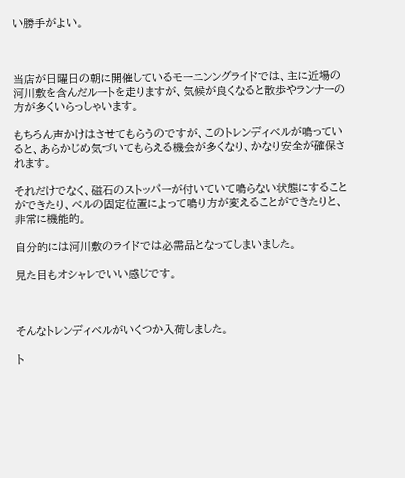い勝手がよい。



当店が日曜日の朝に開催しているモーニンングライドでは、主に近場の河川敷を含んだルートを走りますが、気候が良くなると散歩やランナーの方が多くいらっしゃいます。

もちろん声かけはさせてもらうのですが、このトレンディベルが鳴っていると、あらかじめ気づいてもらえる機会が多くなり、かなり安全が確保されます。

それだけでなく、磁石のストッパーが付いていて鳴らない状態にすることができたり、ベルの固定位置によって鳴り方が変えることができたりと、非常に機能的。

自分的には河川敷のライドでは必需品となってしまいました。

見た目もオシャレでいい感じです。



そんなトレンディベルがいくつか入荷しました。

ト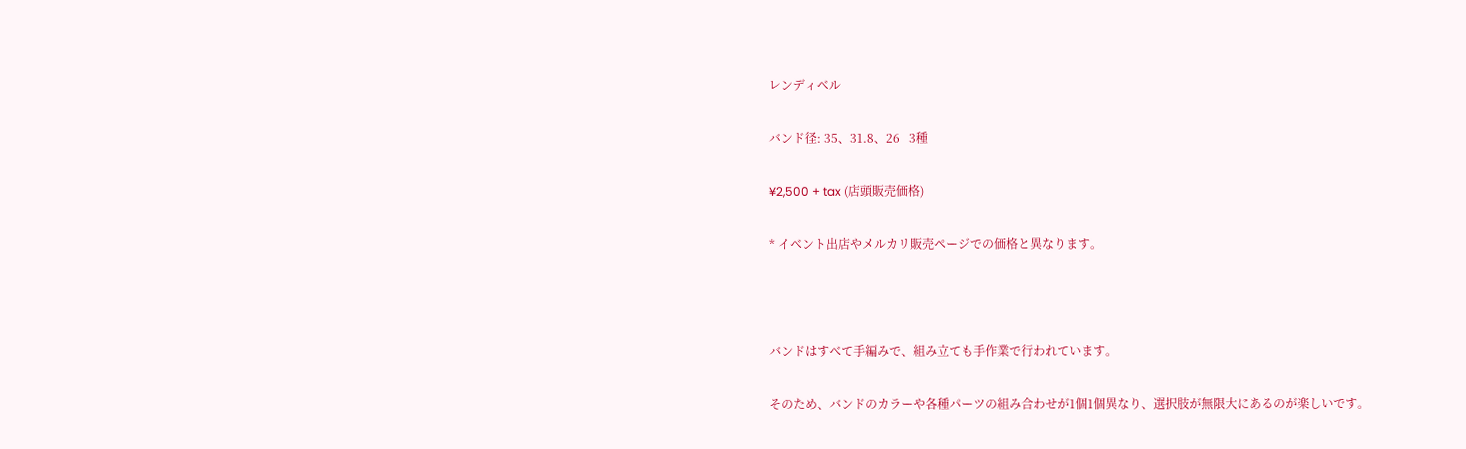レンディベル

バンド径: 35、31.8、26   3種

¥2,500 + tax (店頭販売価格)

* イベント出店やメルカリ販売ページでの価格と異なります。



バンドはすべて手編みで、組み立ても手作業で行われています。

そのため、バンドのカラーや各種パーツの組み合わせが1個1個異なり、選択肢が無限大にあるのが楽しいです。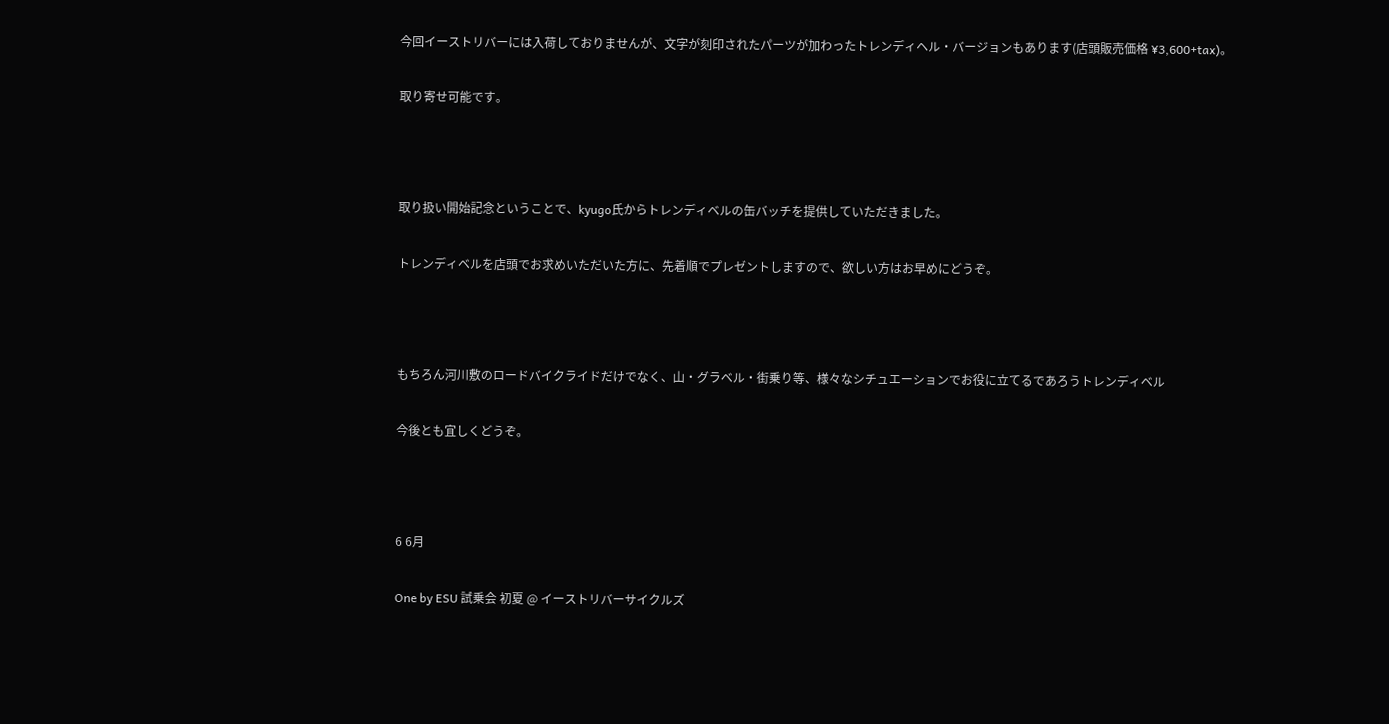今回イーストリバーには入荷しておりませんが、文字が刻印されたパーツが加わったトレンディヘル・バージョンもあります(店頭販売価格 ¥3,600+tax)。

取り寄せ可能です。



取り扱い開始記念ということで、kyugo氏からトレンディベルの缶バッチを提供していただきました。

トレンディベルを店頭でお求めいただいた方に、先着順でプレゼントしますので、欲しい方はお早めにどうぞ。



もちろん河川敷のロードバイクライドだけでなく、山・グラベル・街乗り等、様々なシチュエーションでお役に立てるであろうトレンディベル

今後とも宜しくどうぞ。



6 6月

One by ESU 試乗会 初夏 @ イーストリバーサイクルズ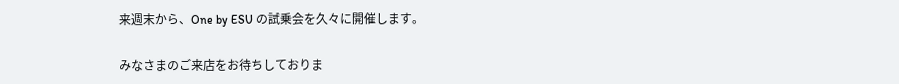来週末から、One by ESU の試乗会を久々に開催します。

みなさまのご来店をお待ちしておりま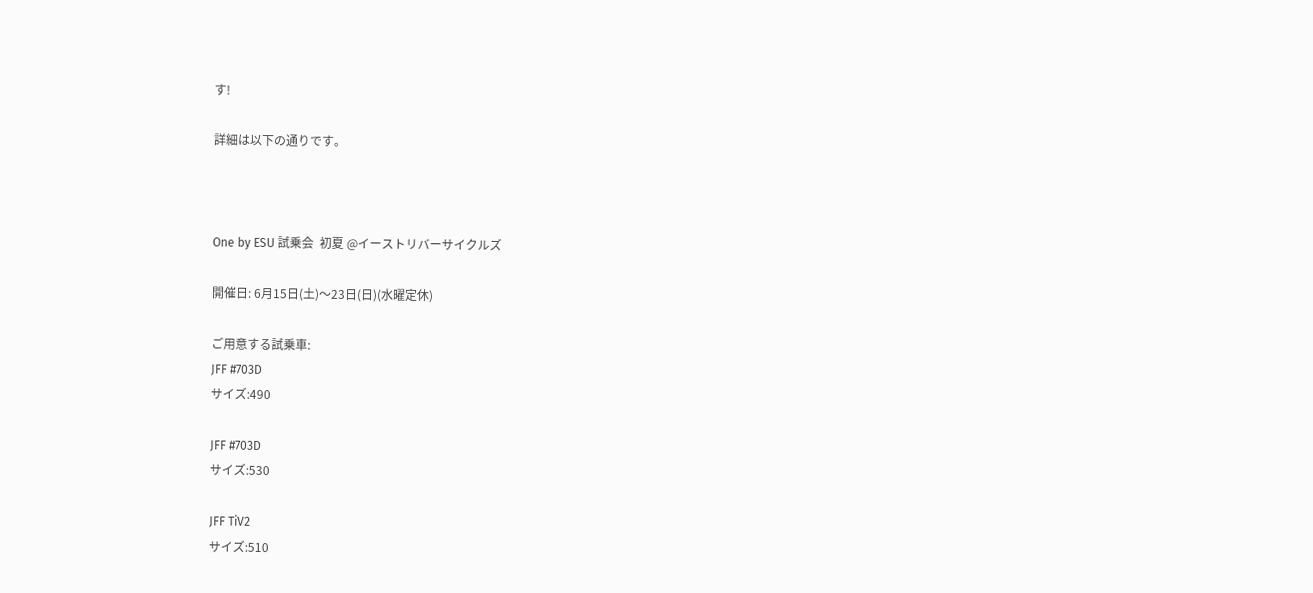す!

詳細は以下の通りです。



One by ESU 試乗会  初夏 @イーストリバーサイクルズ

開催日: 6月15日(土)〜23日(日)(水曜定休)

ご用意する試乗車:
JFF #703D
サイズ:490

JFF #703D
サイズ:530

JFF TiV2
サイズ:510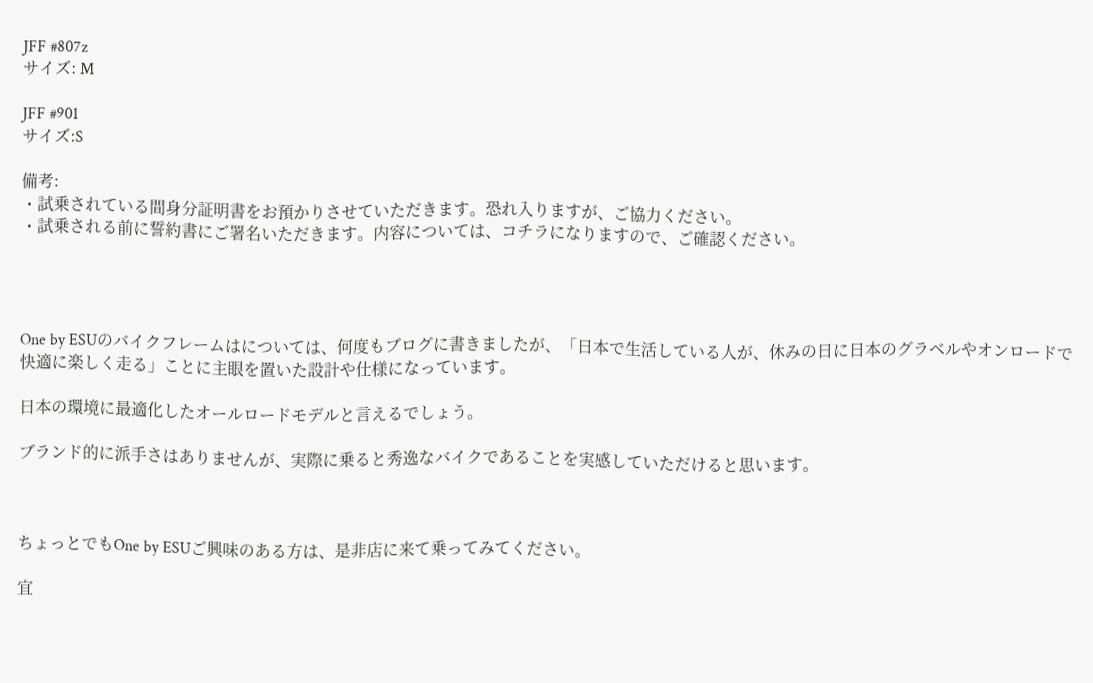JFF #807z
サイズ: M

JFF #901
サイズ:S

備考:
・試乗されている間身分証明書をお預かりさせていただきます。恐れ入りますが、ご協力ください。
・試乗される前に誓約書にご署名いただきます。内容については、コチラになりますので、ご確認ください。




One by ESUのバイクフレームはについては、何度もブログに書きましたが、「日本で生活している人が、休みの日に日本のグラベルやオンロードで快適に楽しく走る」ことに主眼を置いた設計や仕様になっています。

日本の環境に最適化したオールロードモデルと言えるでしょう。

ブランド的に派手さはありませんが、実際に乗ると秀逸なバイクであることを実感していただけると思います。



ちょっとでもOne by ESUご興味のある方は、是非店に来て乗ってみてください。

宜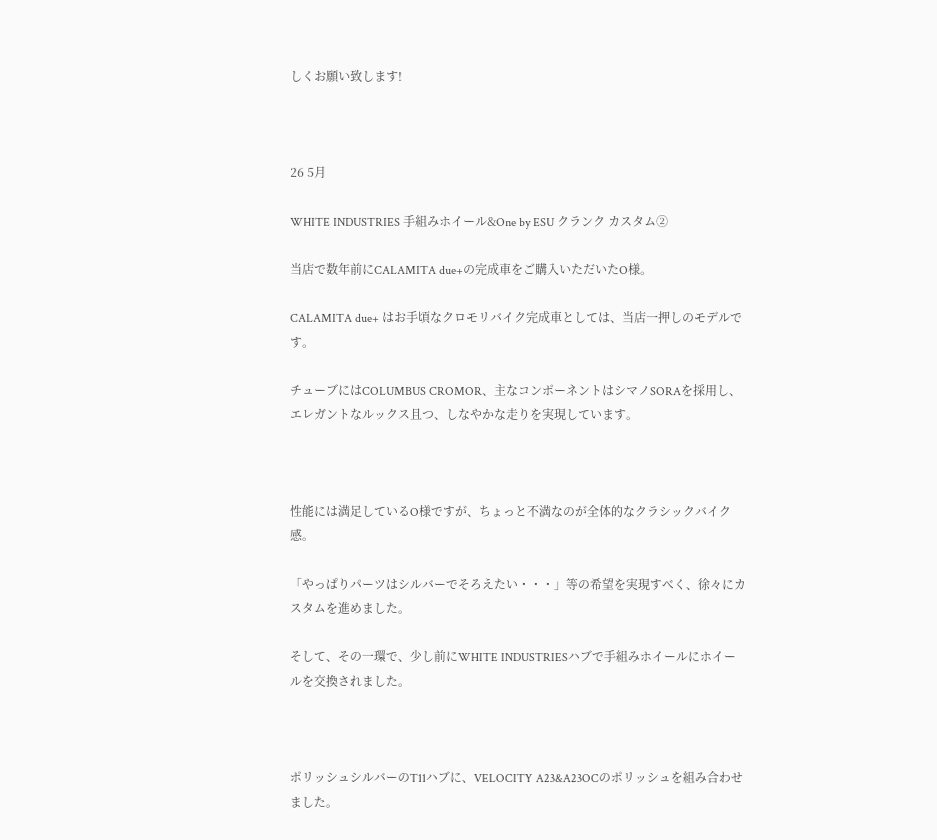しくお願い致します!



26 5月

WHITE INDUSTRIES 手組みホイール&One by ESU クランク カスタム②

当店で数年前にCALAMITA due+の完成車をご購入いただいたO様。

CALAMITA due+ はお手頃なクロモリバイク完成車としては、当店一押しのモデルです。

チューブにはCOLUMBUS CROMOR、主なコンポーネントはシマノSORAを採用し、エレガントなルックス且つ、しなやかな走りを実現しています。



性能には満足しているO様ですが、ちょっと不満なのが全体的なクラシックバイク感。

「やっぱりパーツはシルバーでそろえたい・・・」等の希望を実現すべく、徐々にカスタムを進めました。

そして、その一環で、少し前にWHITE INDUSTRIESハブで手組みホイールにホイールを交換されました。



ポリッシュシルバーのT11ハブに、VELOCITY A23&A23OCのポリッシュを組み合わせました。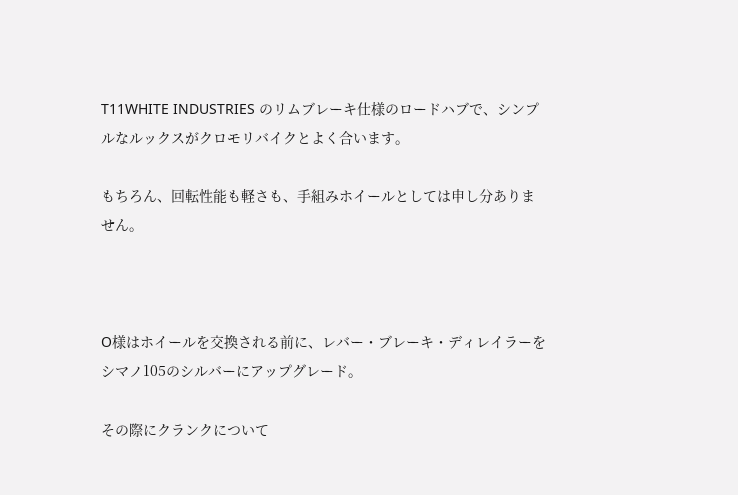T11WHITE INDUSTRIES のリムブレーキ仕様のロードハブで、シンプルなルックスがクロモリバイクとよく合います。

もちろん、回転性能も軽さも、手組みホイールとしては申し分ありません。



O様はホイールを交換される前に、レバー・ブレーキ・ディレイラーをシマノ105のシルバーにアップグレード。

その際にクランクについて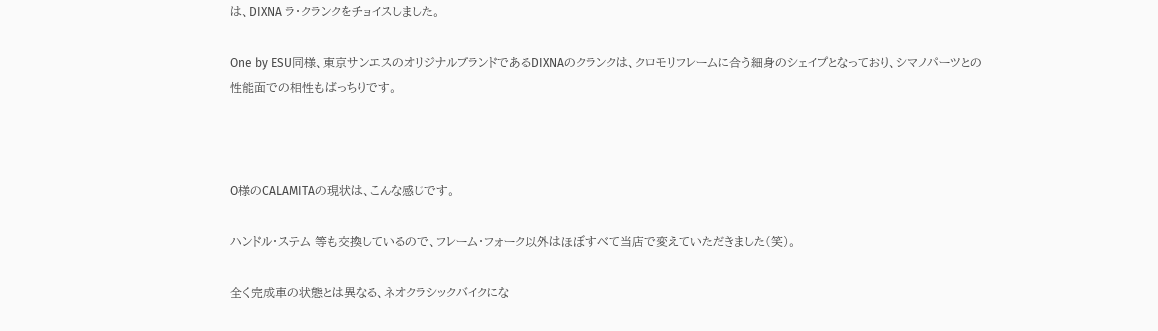は、DIXNA ラ・クランクをチョイスしました。

One by ESU同様、東京サンエスのオリジナルブランドであるDIXNAのクランクは、クロモリフレームに合う細身のシェイプとなっており、シマノパーツとの性能面での相性もばっちりです。



O様のCALAMITAの現状は、こんな感じです。

ハンドル・ステム 等も交換しているので、フレーム・フォーク以外はほぼすべて当店で変えていただきました(笑)。

全く完成車の状態とは異なる、ネオクラシックバイクにな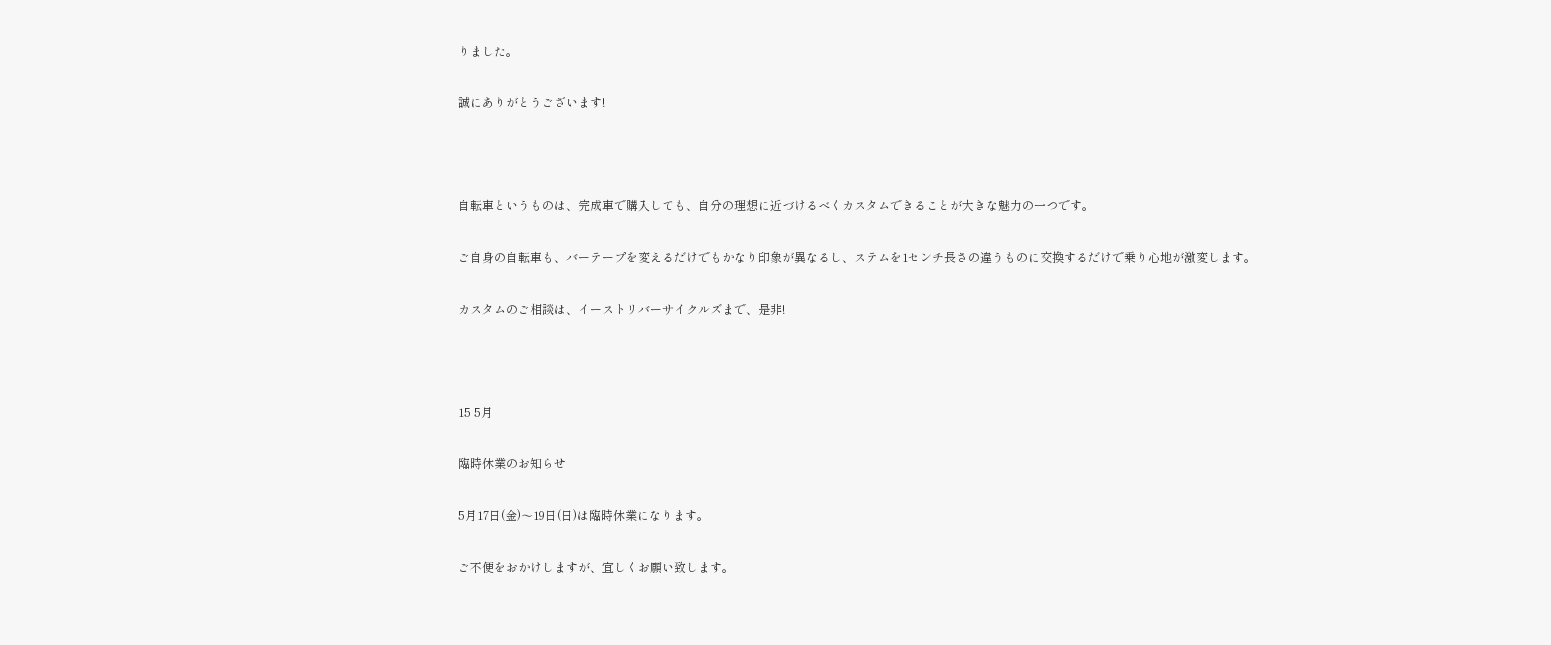りました。

誠にありがとうございます!



自転車というものは、完成車で購入しても、自分の理想に近づけるべくカスタムできることが大きな魅力の一つです。

ご自身の自転車も、バーテープを変えるだけでもかなり印象が異なるし、ステムを1センチ長さの違うものに交換するだけで乗り心地が激変します。

カスタムのご相談は、イーストリバーサイクルズまで、是非!



15 5月

臨時休業のお知らせ

5月17日(金)〜19日(日)は臨時休業になります。

ご不便をおかけしますが、宜しくお願い致します。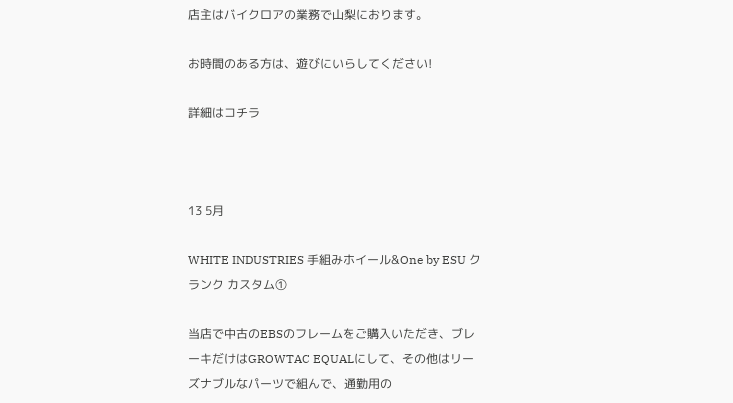店主はバイクロアの業務で山梨におります。

お時間のある方は、遊びにいらしてください!

詳細はコチラ



13 5月

WHITE INDUSTRIES 手組みホイール&One by ESU クランク カスタム①

当店で中古のEBSのフレームをご購入いただき、ブレーキだけはGROWTAC EQUALにして、その他はリーズナブルなパーツで組んで、通勤用の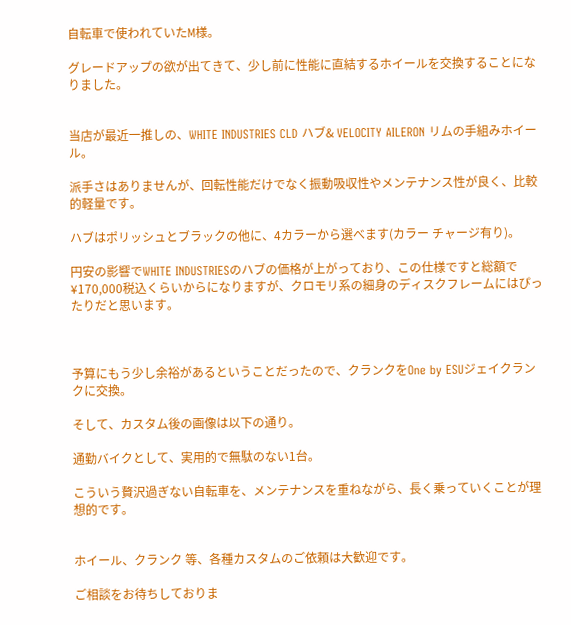自転車で使われていたM様。

グレードアップの欲が出てきて、少し前に性能に直結するホイールを交換することになりました。


当店が最近一推しの、WHITE INDUSTRIES CLD ハブ& VELOCITY AILERON リムの手組みホイール。

派手さはありませんが、回転性能だけでなく振動吸収性やメンテナンス性が良く、比較的軽量です。

ハブはポリッシュとブラックの他に、4カラーから選べます(カラー チャージ有り)。

円安の影響でWHITE INDUSTRIESのハブの価格が上がっており、この仕様ですと総額で¥170,000税込くらいからになりますが、クロモリ系の細身のディスクフレームにはぴったりだと思います。



予算にもう少し余裕があるということだったので、クランクをOne by ESUジェイクランクに交換。

そして、カスタム後の画像は以下の通り。

通勤バイクとして、実用的で無駄のない1台。

こういう贅沢過ぎない自転車を、メンテナンスを重ねながら、長く乗っていくことが理想的です。


ホイール、クランク 等、各種カスタムのご依頼は大歓迎です。

ご相談をお待ちしておりま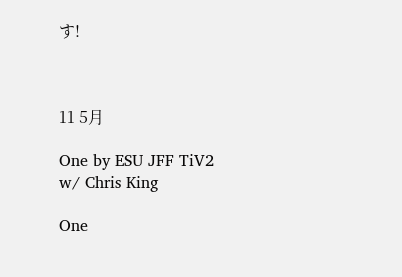す!



11 5月

One by ESU JFF TiV2 w/ Chris King

One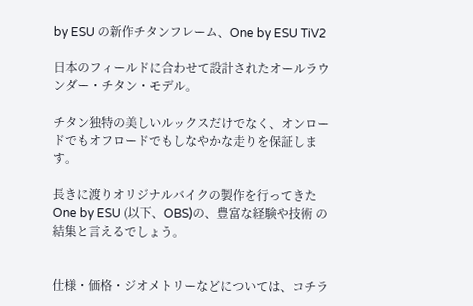by ESU の新作チタンフレーム、One by ESU TiV2

日本のフィールドに合わせて設計されたオールラウンダー・チタン・モデル。

チタン独特の美しいルックスだけでなく、オンロードでもオフロードでもしなやかな走りを保証します。

長きに渡りオリジナルバイクの製作を行ってきたOne by ESU (以下、OBS)の、豊富な経験や技術 の結集と言えるでしょう。


仕様・価格・ジオメトリーなどについては、コチラ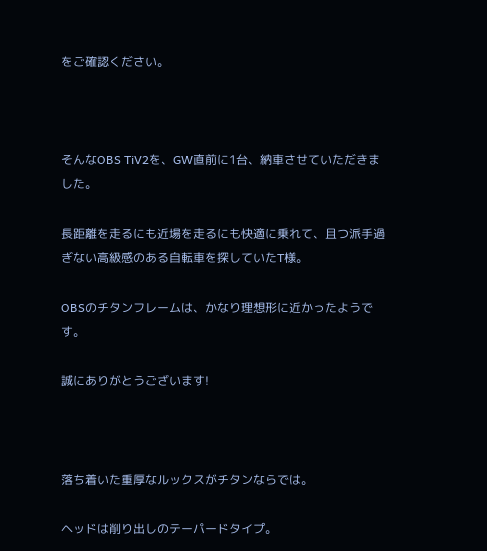をご確認ください。



そんなOBS TiV2を、GW直前に1台、納車させていただきました。

長距離を走るにも近場を走るにも快適に乗れて、且つ派手過ぎない高級感のある自転車を探していたT様。

OBSのチタンフレームは、かなり理想形に近かったようです。

誠にありがとうございます!



落ち着いた重厚なルックスがチタンならでは。

ヘッドは削り出しのテーパードタイプ。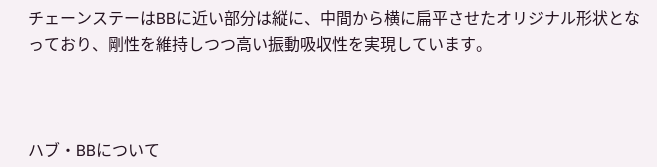チェーンステーはBBに近い部分は縦に、中間から横に扁平させたオリジナル形状となっており、剛性を維持しつつ高い振動吸収性を実現しています。



ハブ・BBについて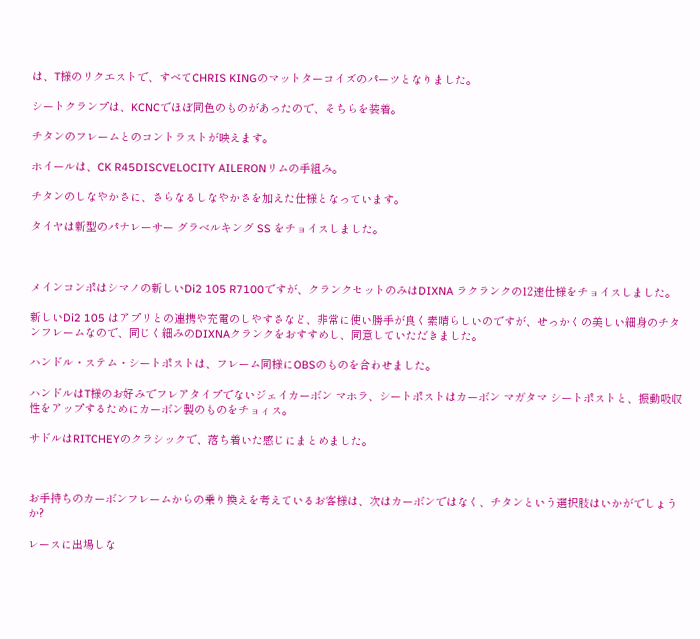は、T様のリクエストで、すべてCHRIS KINGのマットターコイズのパーツとなりました。

シートクランプは、KCNCでほぼ同色のものがあったので、そちらを装着。

チタンのフレームとのコントラストが映えます。

ホイールは、CK R45DISCVELOCITY AILERONリムの手組み。

チタンのしなやかさに、さらなるしなやかさを加えた仕様となっています。

タイヤは新型のパナレーサー グラベルキング SS をチョイスしました。



メインコンポはシマノの新しいDi2 105 R7100ですが、クランクセットのみはDIXNA ラクランクの12速仕様をチョイスしました。

新しいDi2 105 はアプリとの連携や充電のしやすさなど、非常に使い勝手が良く素晴らしいのですが、せっかくの美しい細身のチタンフレームなので、同じく細みのDIXNAクランクをおすすめし、同意していただきました。

ハンドル・ステム・シートポストは、フレーム同様にOBSのものを合わせました。

ハンドルはT様のお好みでフレアタイプでないジェイカーボン マホラ、シートポストはカーボン マガタマ シートポストと、振動吸収性をアップするためにカーボン製のものをチョィス。

サドルはRITCHEYのクラシックで、落ち着いた感じにまとめました。



お手持ちのカーボンフレームからの乗り換えを考えているお客様は、次はカーボンではなく、チタンという選択肢はいかがでしょうか?

レースに出場しな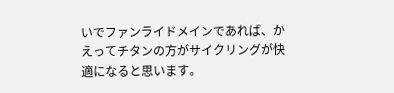いでファンライドメインであれば、かえってチタンの方がサイクリングが快適になると思います。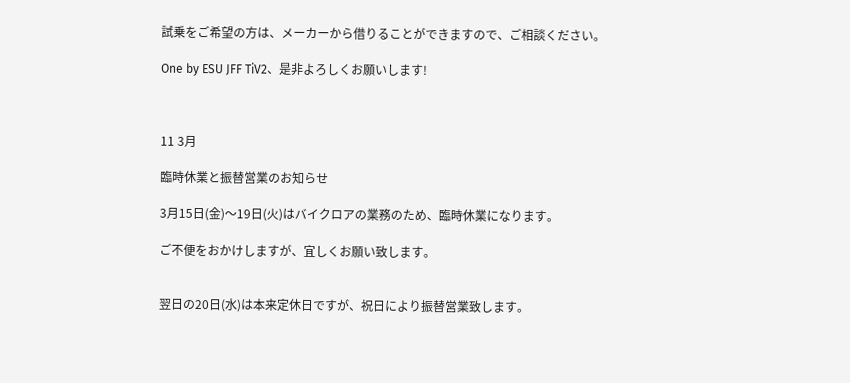試乗をご希望の方は、メーカーから借りることができますので、ご相談ください。

One by ESU JFF TiV2、是非よろしくお願いします!



11 3月

臨時休業と振替営業のお知らせ

3月15日(金)〜19日(火)はバイクロアの業務のため、臨時休業になります。

ご不便をおかけしますが、宜しくお願い致します。


翌日の20日(水)は本来定休日ですが、祝日により振替営業致します。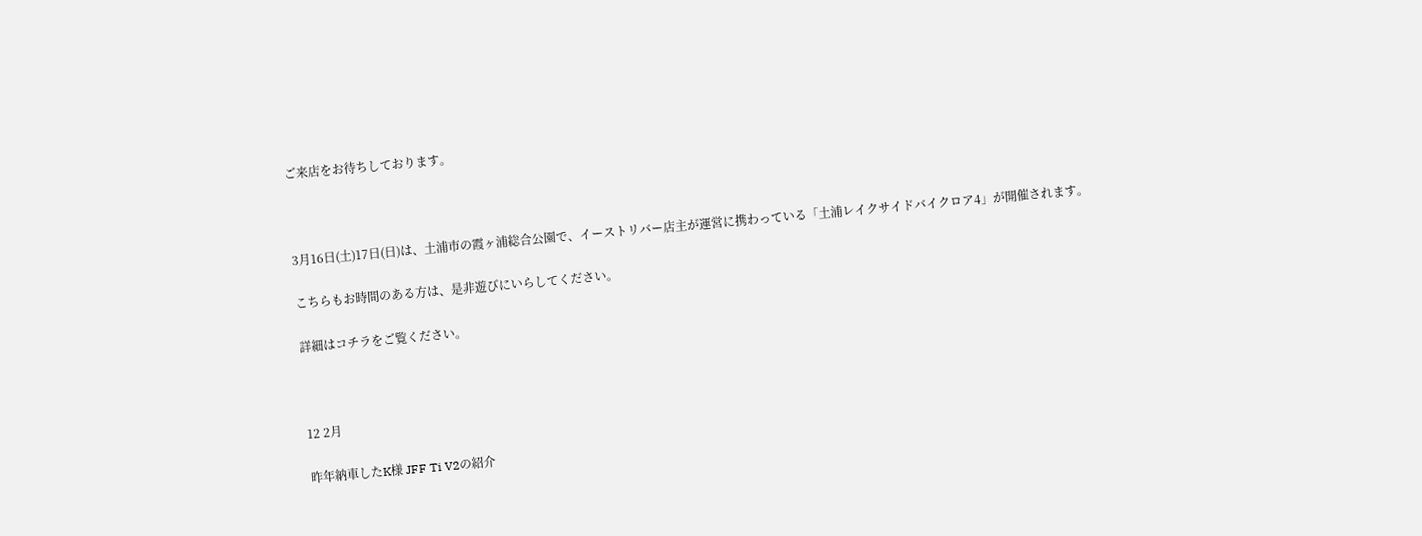ご来店をお待ちしております。



3月16日(土)17日(日)は、土浦市の霞ヶ浦総合公園で、イーストリバー店主が運営に携わっている「土浦レイクサイドバイクロア4」が開催されます。

こちらもお時間のある方は、是非遊びにいらしてください。

詳細はコチラをご覧ください。



12 2月

昨年納車したK様 JFF Ti V2の紹介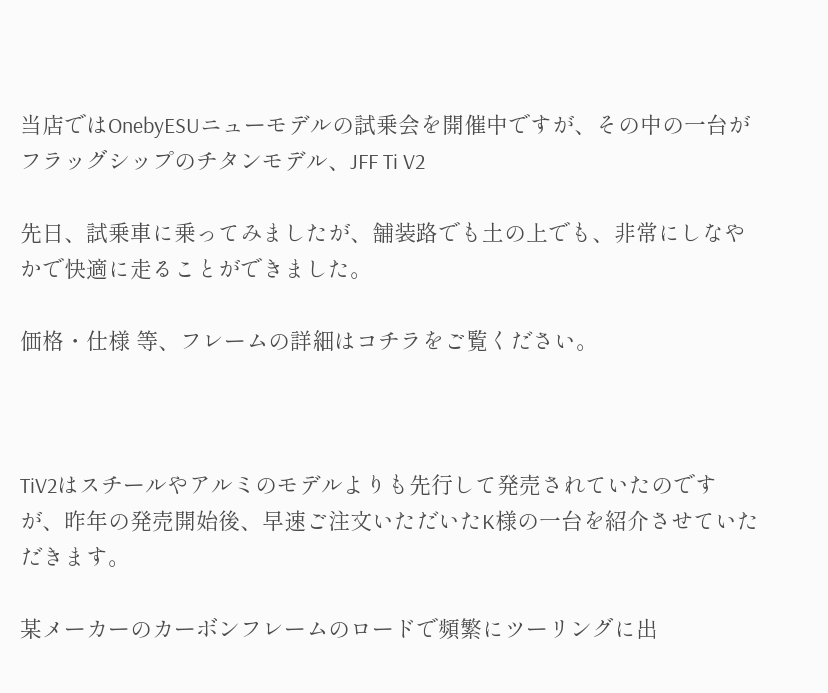当店ではOnebyESUニューモデルの試乗会を開催中ですが、その中の一台がフラッグシップのチタンモデル、JFF Ti V2

先日、試乗車に乗ってみましたが、舗装路でも土の上でも、非常にしなやかで快適に走ることができました。

価格・仕様 等、フレームの詳細はコチラをご覧ください。



TiV2はスチールやアルミのモデルよりも先行して発売されていたのですが、昨年の発売開始後、早速ご注文いただいたK様の一台を紹介させていただきます。

某メーカーのカーボンフレームのロードで頻繁にツーリングに出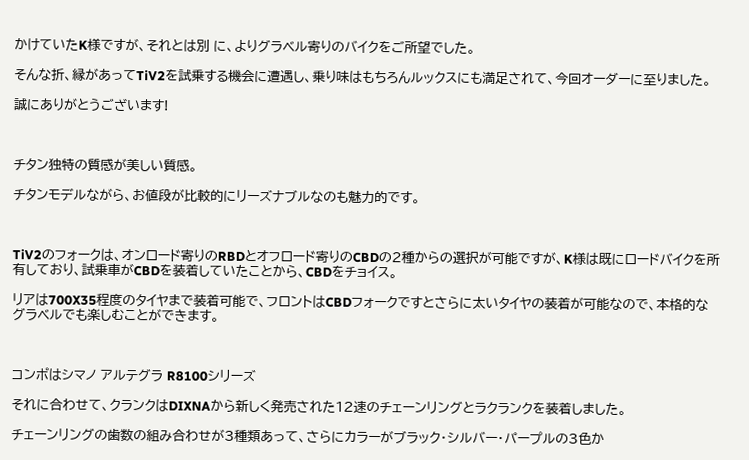かけていたK様ですが、それとは別 に、よりグラベル寄りのバイクをご所望でした。

そんな折、縁があってTiV2を試乗する機会に遭遇し、乗り味はもちろんルックスにも満足されて、今回オーダーに至りました。

誠にありがとうございます!



チタン独特の質感が美しい質感。

チタンモデルながら、お値段が比較的にリーズナブルなのも魅力的です。



TiV2のフォークは、オンロード寄りのRBDとオフロード寄りのCBDの2種からの選択が可能ですが、K様は既にロードバイクを所有しており、試乗車がCBDを装着していたことから、CBDをチョイス。

リアは700X35程度のタイヤまで装着可能で、フロントはCBDフォークですとさらに太いタイヤの装着が可能なので、本格的なグラベルでも楽しむことができます。



コンポはシマノ アルテグラ R8100シリーズ

それに合わせて、クランクはDIXNAから新しく発売された12速のチェーンリングとラクランクを装着しました。

チェーンリングの歯数の組み合わせが3種類あって、さらにカラーがブラック・シルバー・パープルの3色か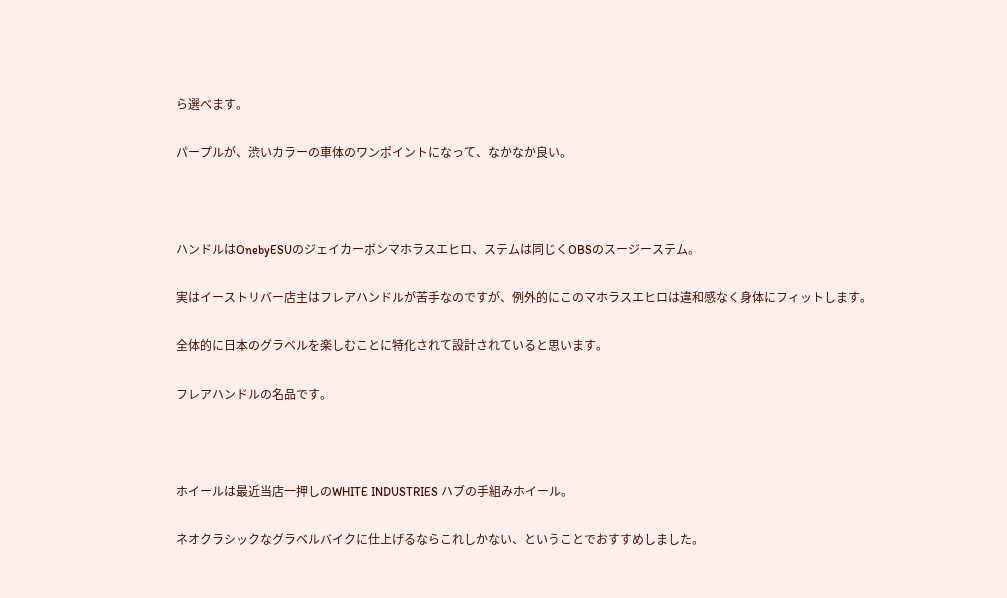ら選べます。

パープルが、渋いカラーの車体のワンポイントになって、なかなか良い。



ハンドルはOnebyESUのジェイカーボンマホラスエヒロ、ステムは同じくOBSのスージーステム。

実はイーストリバー店主はフレアハンドルが苦手なのですが、例外的にこのマホラスエヒロは違和感なく身体にフィットします。

全体的に日本のグラベルを楽しむことに特化されて設計されていると思います。

フレアハンドルの名品です。



ホイールは最近当店一押しのWHITE INDUSTRIES ハブの手組みホイール。

ネオクラシックなグラベルバイクに仕上げるならこれしかない、ということでおすすめしました。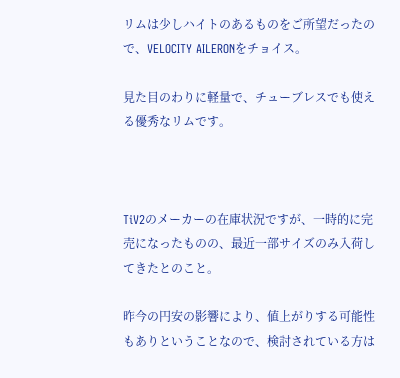リムは少しハイトのあるものをご所望だったので、VELOCITY AILERONをチョイス。

見た目のわりに軽量で、チューブレスでも使える優秀なリムです。



TiV2のメーカーの在庫状況ですが、一時的に完売になったものの、最近一部サイズのみ入荷してきたとのこと。

昨今の円安の影響により、値上がりする可能性もありということなので、検討されている方は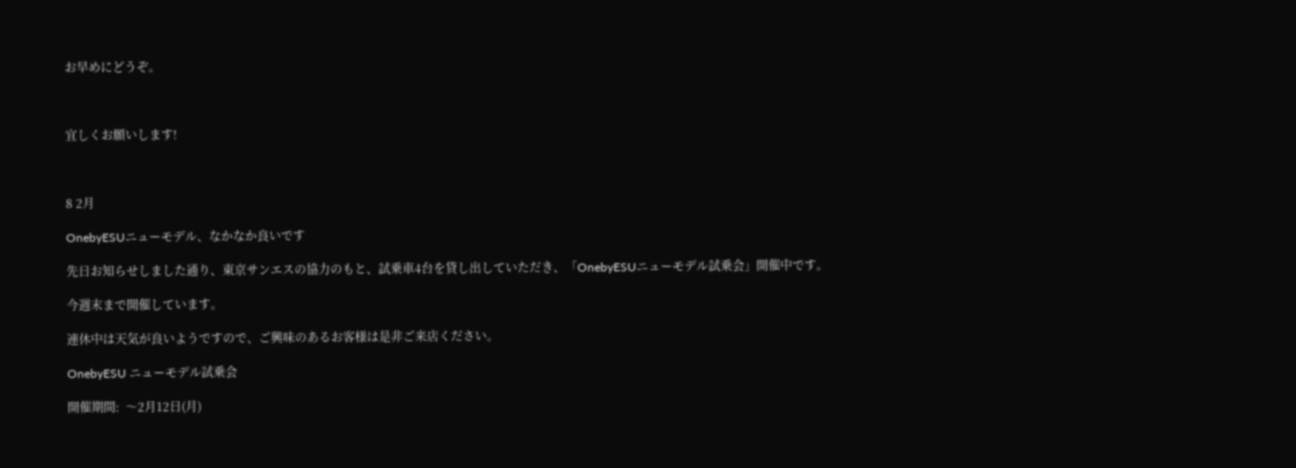お早めにどうぞ。



宜しくお願いします!



8 2月

OnebyESUニューモデル、なかなか良いです

先日お知らせしました通り、東京サンエスの協力のもと、試乗車4台を貸し出していただき、「OnebyESUニューモデル試乗会」開催中です。

今週末まで開催しています。

連休中は天気が良いようですので、ご興味のあるお客様は是非ご来店ください。

OnebyESU ニューモデル試乗会

開催期間:  〜2月12日(月)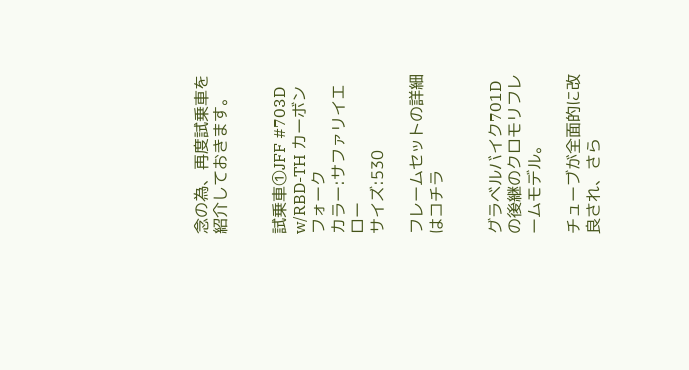念の為、再度試乗車を紹介しておきます。


試乗車①JFF #703D w/RBD-TH カーボンフォーク
カラー:サファリイエロー
サイズ:530

フレームセットの詳細はコチラ


グラベルバイク701Dの後継のクロモリフレームモデル。

チューブが全面的に改良され、さら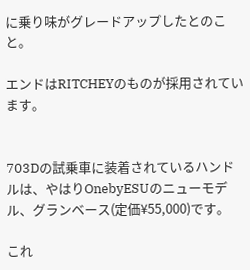に乗り味がグレードアップしたとのこと。

エンドはRITCHEYのものが採用されています。


703Dの試乗車に装着されているハンドルは、やはりOnebyESUのニューモデル、グランベース(定価¥55,000)です。

これ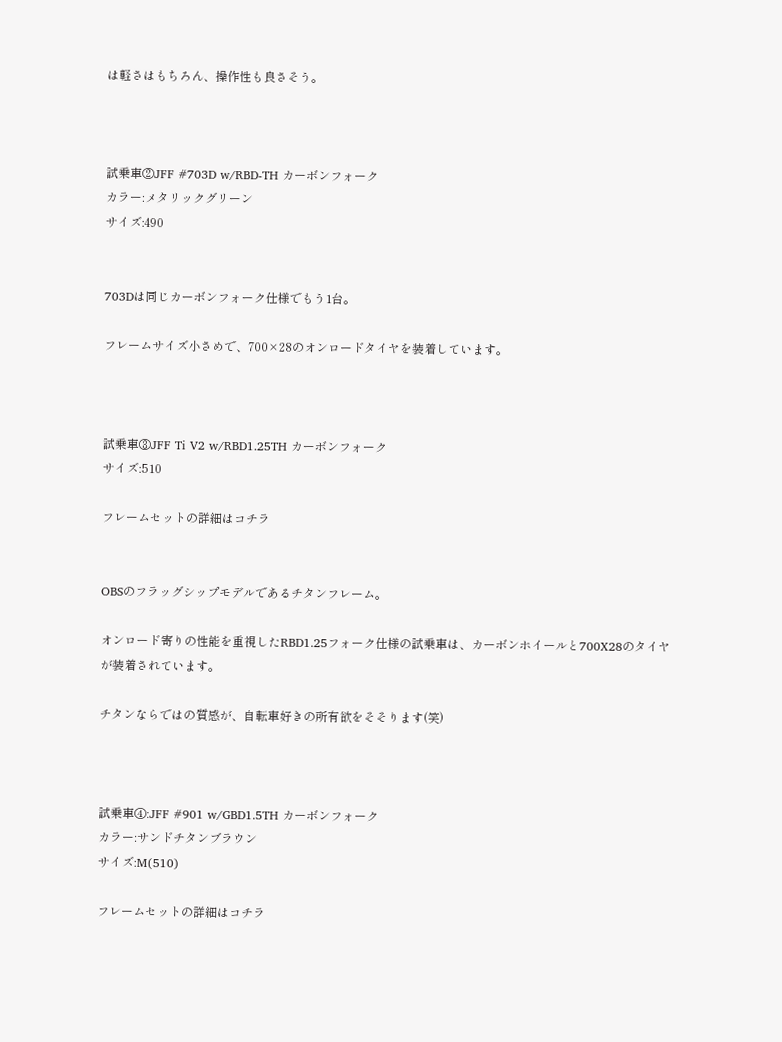は軽さはもちろん、操作性も良さそう。



試乗車②JFF #703D w/RBD-TH カーボンフォーク
カラー:メタリックグリーン
サイズ:490


703Dは同じカーボンフォーク仕様でもう1台。

フレームサイズ小さめで、700×28のオンロードタイヤを装着しています。



試乗車③JFF Ti V2 w/RBD1.25TH カーボンフォーク
サイズ:510

フレームセットの詳細はコチラ


OBSのフラッグシップモデルであるチタンフレーム。

オンロード寄りの性能を重視したRBD1.25フォーク仕様の試乗車は、カーボンホイールと700X28のタイヤが装着されています。

チタンならではの質感が、自転車好きの所有欲をそそります(笑)



試乗車④:JFF #901 w/GBD1.5TH カーボンフォーク
カラー:サンドチタンブラウン
サイズ:M(510)

フレームセットの詳細はコチラ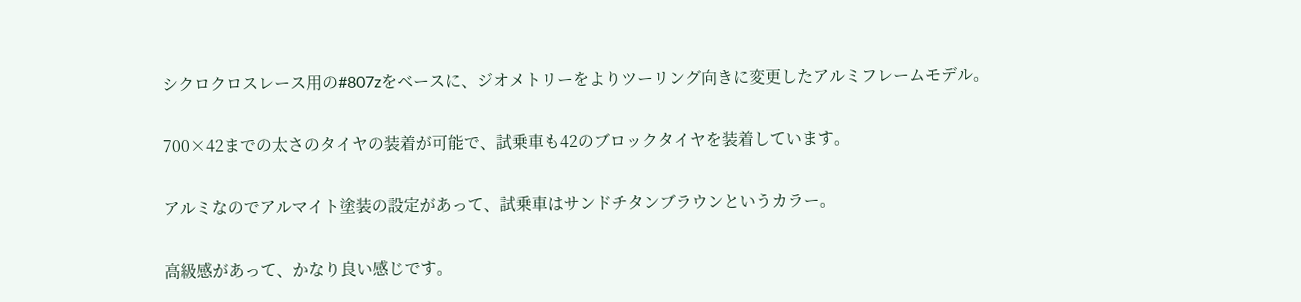シクロクロスレース用の#807zをベースに、ジオメトリーをよりツーリング向きに変更したアルミフレームモデル。

700×42までの太さのタイヤの装着が可能で、試乗車も42のブロックタイヤを装着しています。

アルミなのでアルマイト塗装の設定があって、試乗車はサンドチタンブラウンというカラー。

高級感があって、かなり良い感じです。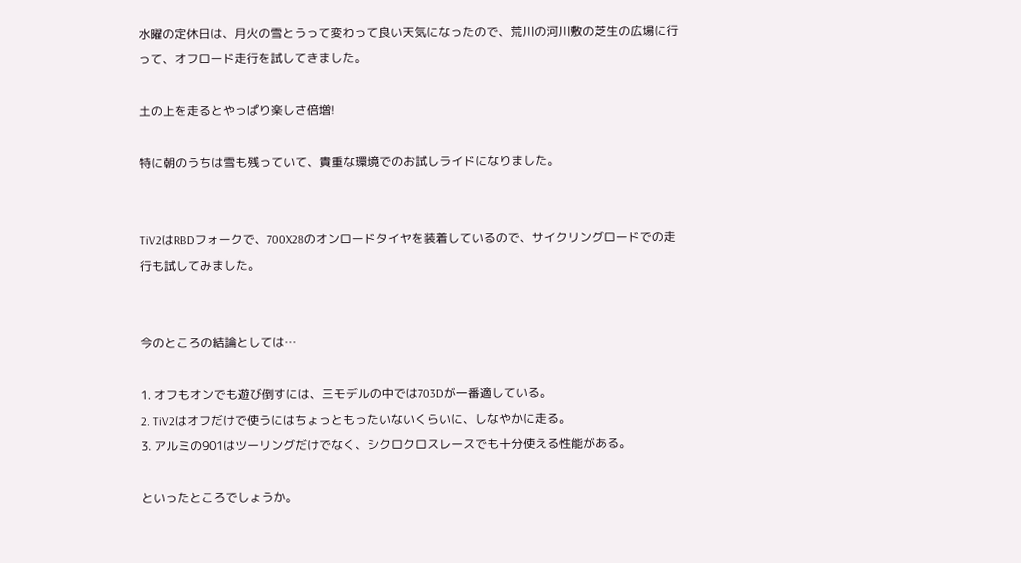水曜の定休日は、月火の雪とうって変わって良い天気になったので、荒川の河川敷の芝生の広場に行って、オフロード走行を試してきました。

土の上を走るとやっぱり楽しさ倍増!

特に朝のうちは雪も残っていて、貴重な環境でのお試しライドになりました。


TiV2はRBDフォークで、700X28のオンロードタイヤを装着しているので、サイクリングロードでの走行も試してみました。


今のところの結論としては…

1. オフもオンでも遊び倒すには、三モデルの中では703Dが一番適している。
2. TiV2はオフだけで使うにはちょっともったいないくらいに、しなやかに走る。
3. アルミの901はツーリングだけでなく、シクロクロスレースでも十分使える性能がある。

といったところでしょうか。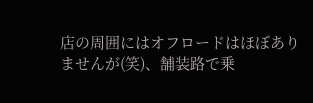店の周囲にはオフロードはほぼありませんが(笑)、舗装路で乗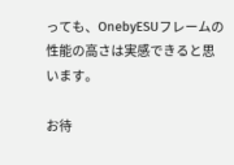っても、OnebyESUフレームの性能の高さは実感できると思います。

お待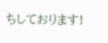ちしております!